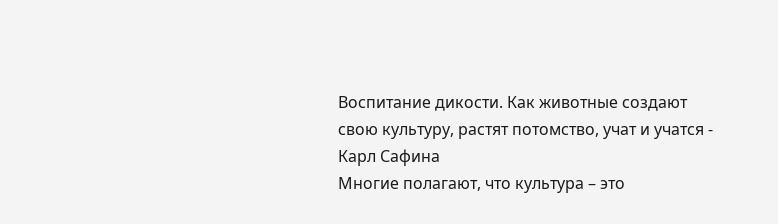Воспитание дикости. Как животные создают свою культуру, растят потомство, учат и учатся - Карл Сафина
Многие полагают, что культура – это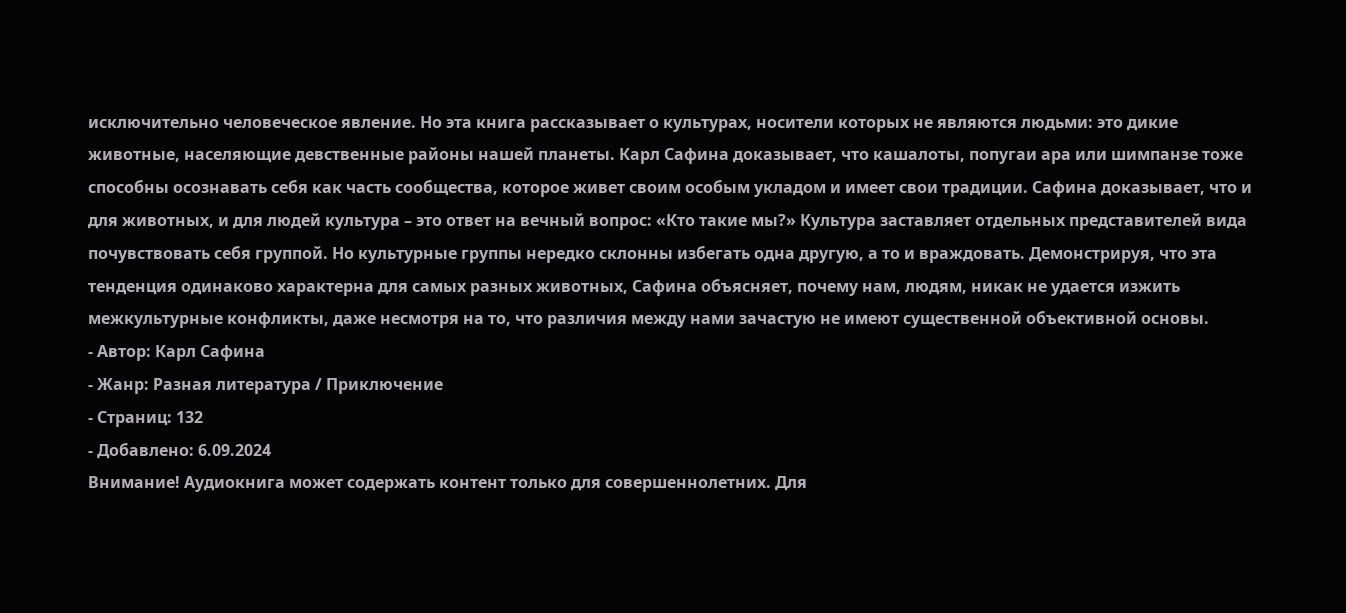исключительно человеческое явление. Но эта книга рассказывает о культурах, носители которых не являются людьми: это дикие животные, населяющие девственные районы нашей планеты. Карл Сафина доказывает, что кашалоты, попугаи ара или шимпанзе тоже способны осознавать себя как часть сообщества, которое живет своим особым укладом и имеет свои традиции. Сафина доказывает, что и для животных, и для людей культура – это ответ на вечный вопрос: «Кто такие мы?» Культура заставляет отдельных представителей вида почувствовать себя группой. Но культурные группы нередко склонны избегать одна другую, а то и враждовать. Демонстрируя, что эта тенденция одинаково характерна для самых разных животных, Сафина объясняет, почему нам, людям, никак не удается изжить межкультурные конфликты, даже несмотря на то, что различия между нами зачастую не имеют существенной объективной основы.
- Автор: Карл Сафина
- Жанр: Разная литература / Приключение
- Страниц: 132
- Добавлено: 6.09.2024
Внимание! Аудиокнига может содержать контент только для совершеннолетних. Для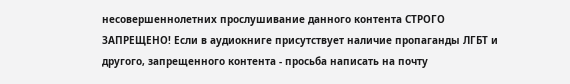несовершеннолетних прослушивание данного контента СТРОГО ЗАПРЕЩЕНО! Если в аудиокниге присутствует наличие пропаганды ЛГБТ и другого, запрещенного контента - просьба написать на почту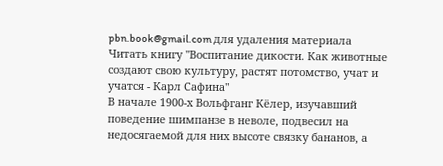pbn.book@gmail.com для удаления материала
Читать книгу "Воспитание дикости. Как животные создают свою культуру, растят потомство, учат и учатся - Карл Сафина"
В начале 1900-х Вольфганг Кёлер, изучавший поведение шимпанзе в неволе, подвесил на недосягаемой для них высоте связку бананов, а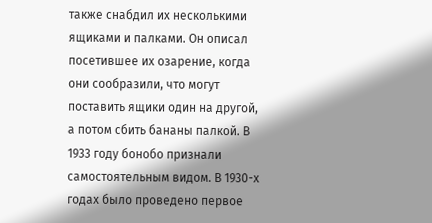также снабдил их несколькими ящиками и палками. Он описал посетившее их озарение, когда они сообразили, что могут поставить ящики один на другой, а потом сбить бананы палкой. В 1933 году бонобо признали самостоятельным видом. В 1930-х годах было проведено первое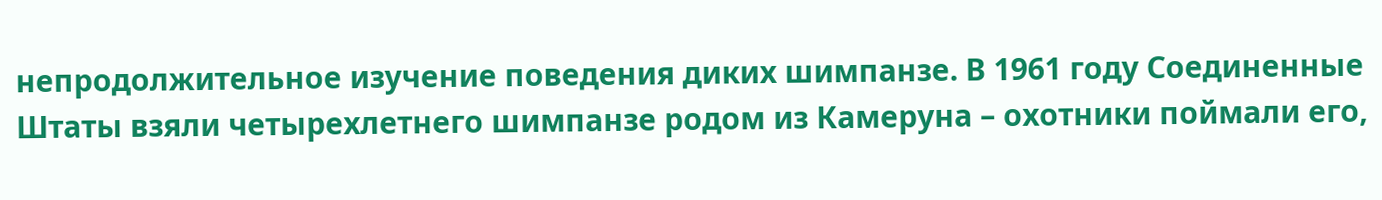непродолжительное изучение поведения диких шимпанзе. В 1961 году Соединенные Штаты взяли четырехлетнего шимпанзе родом из Камеруна – охотники поймали его,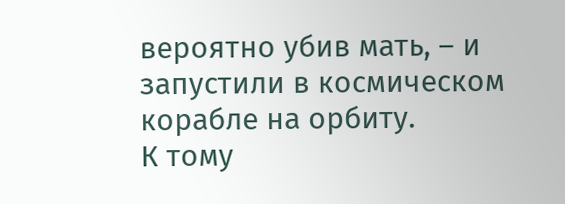вероятно убив мать, – и запустили в космическом корабле на орбиту.
К тому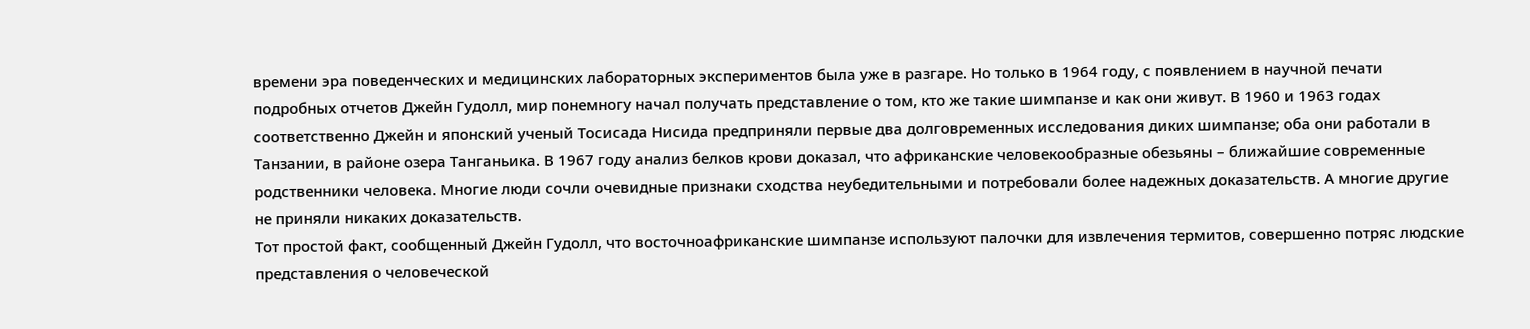времени эра поведенческих и медицинских лабораторных экспериментов была уже в разгаре. Но только в 1964 году, с появлением в научной печати подробных отчетов Джейн Гудолл, мир понемногу начал получать представление о том, кто же такие шимпанзе и как они живут. В 1960 и 1963 годах соответственно Джейн и японский ученый Тосисада Нисида предприняли первые два долговременных исследования диких шимпанзе; оба они работали в Танзании, в районе озера Танганьика. В 1967 году анализ белков крови доказал, что африканские человекообразные обезьяны – ближайшие современные родственники человека. Многие люди сочли очевидные признаки сходства неубедительными и потребовали более надежных доказательств. А многие другие не приняли никаких доказательств.
Тот простой факт, сообщенный Джейн Гудолл, что восточноафриканские шимпанзе используют палочки для извлечения термитов, совершенно потряс людские представления о человеческой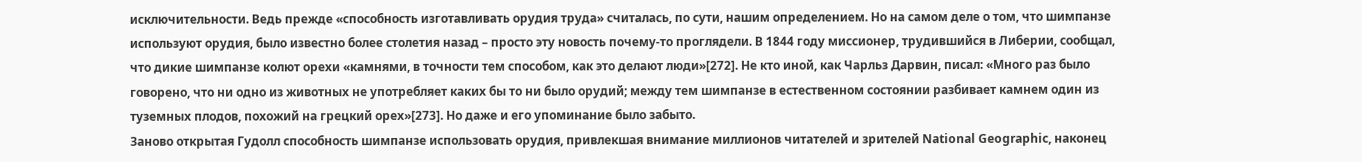исключительности. Ведь прежде «способность изготавливать орудия труда» считалась, по сути, нашим определением. Но на самом деле о том, что шимпанзе используют орудия, было известно более столетия назад – просто эту новость почему-то проглядели. В 1844 году миссионер, трудившийся в Либерии, сообщал, что дикие шимпанзе колют орехи «камнями, в точности тем способом, как это делают люди»[272]. Не кто иной, как Чарльз Дарвин, писал: «Много раз было говорено, что ни одно из животных не употребляет каких бы то ни было орудий; между тем шимпанзе в естественном состоянии разбивает камнем один из туземных плодов, похожий на грецкий орех»[273]. Но даже и его упоминание было забыто.
Заново открытая Гудолл способность шимпанзе использовать орудия, привлекшая внимание миллионов читателей и зрителей National Geographic, наконец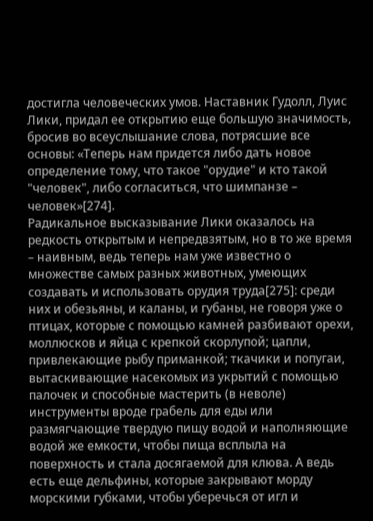достигла человеческих умов. Наставник Гудолл, Луис Лики, придал ее открытию еще большую значимость, бросив во всеуслышание слова, потрясшие все основы: «Теперь нам придется либо дать новое определение тому, что такое "орудие" и кто такой "человек", либо согласиться, что шимпанзе – человек»[274].
Радикальное высказывание Лики оказалось на редкость открытым и непредвзятым, но в то же время – наивным, ведь теперь нам уже известно о множестве самых разных животных, умеющих создавать и использовать орудия труда[275]: среди них и обезьяны, и каланы, и губаны, не говоря уже о птицах, которые с помощью камней разбивают орехи, моллюсков и яйца с крепкой скорлупой; цапли, привлекающие рыбу приманкой; ткачики и попугаи, вытаскивающие насекомых из укрытий с помощью палочек и способные мастерить (в неволе) инструменты вроде грабель для еды или размягчающие твердую пищу водой и наполняющие водой же емкости, чтобы пища всплыла на поверхность и стала досягаемой для клюва. А ведь есть еще дельфины, которые закрывают морду морскими губками, чтобы уберечься от игл и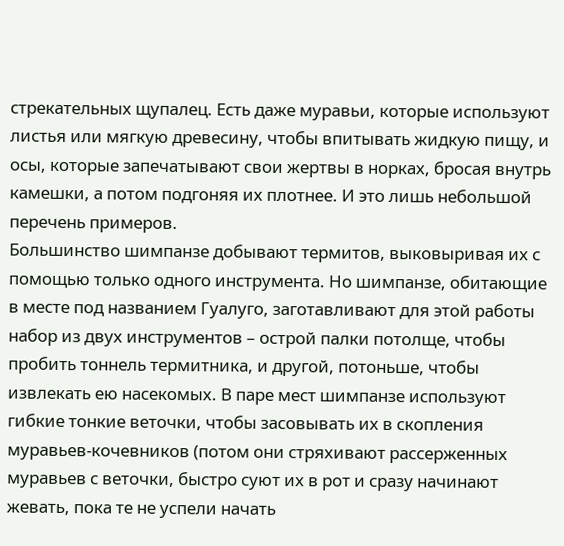стрекательных щупалец. Есть даже муравьи, которые используют листья или мягкую древесину, чтобы впитывать жидкую пищу, и осы, которые запечатывают свои жертвы в норках, бросая внутрь камешки, а потом подгоняя их плотнее. И это лишь небольшой перечень примеров.
Большинство шимпанзе добывают термитов, выковыривая их с помощью только одного инструмента. Но шимпанзе, обитающие в месте под названием Гуалуго, заготавливают для этой работы набор из двух инструментов – острой палки потолще, чтобы пробить тоннель термитника, и другой, потоньше, чтобы извлекать ею насекомых. В паре мест шимпанзе используют гибкие тонкие веточки, чтобы засовывать их в скопления муравьев-кочевников (потом они стряхивают рассерженных муравьев с веточки, быстро суют их в рот и сразу начинают жевать, пока те не успели начать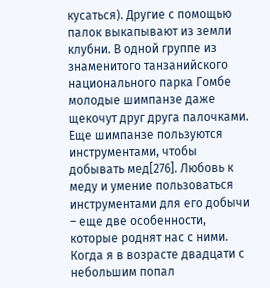кусаться). Другие с помощью палок выкапывают из земли клубни. В одной группе из знаменитого танзанийского национального парка Гомбе молодые шимпанзе даже щекочут друг друга палочками.
Еще шимпанзе пользуются инструментами, чтобы добывать мед[276]. Любовь к меду и умение пользоваться инструментами для его добычи – еще две особенности, которые роднят нас с ними. Когда я в возрасте двадцати с небольшим попал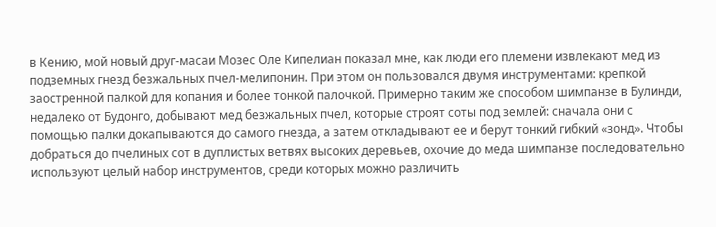в Кению, мой новый друг-масаи Мозес Оле Кипелиан показал мне, как люди его племени извлекают мед из подземных гнезд безжальных пчел-мелипонин. При этом он пользовался двумя инструментами: крепкой заостренной палкой для копания и более тонкой палочкой. Примерно таким же способом шимпанзе в Булинди, недалеко от Будонго, добывают мед безжальных пчел, которые строят соты под землей: сначала они с помощью палки докапываются до самого гнезда, а затем откладывают ее и берут тонкий гибкий «зонд». Чтобы добраться до пчелиных сот в дуплистых ветвях высоких деревьев, охочие до меда шимпанзе последовательно используют целый набор инструментов, среди которых можно различить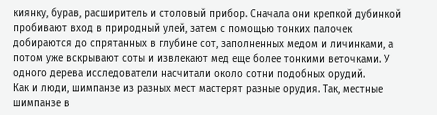киянку, бурав, расширитель и столовый прибор. Сначала они крепкой дубинкой пробивают вход в природный улей, затем с помощью тонких палочек добираются до спрятанных в глубине сот, заполненных медом и личинками, а потом уже вскрывают соты и извлекают мед еще более тонкими веточками. У одного дерева исследователи насчитали около сотни подобных орудий.
Как и люди, шимпанзе из разных мест мастерят разные орудия. Так, местные шимпанзе в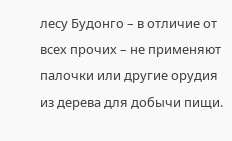лесу Будонго – в отличие от всех прочих – не применяют палочки или другие орудия из дерева для добычи пищи.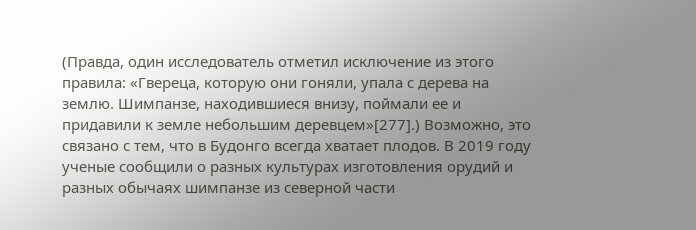(Правда, один исследователь отметил исключение из этого правила: «Гвереца, которую они гоняли, упала с дерева на землю. Шимпанзе, находившиеся внизу, поймали ее и придавили к земле небольшим деревцем»[277].) Возможно, это связано с тем, что в Будонго всегда хватает плодов. В 2019 году ученые сообщили о разных культурах изготовления орудий и разных обычаях шимпанзе из северной части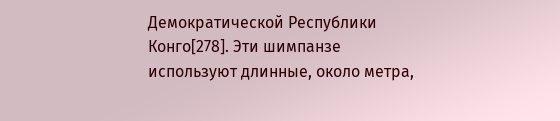Демократической Республики Конго[278]. Эти шимпанзе используют длинные, около метра,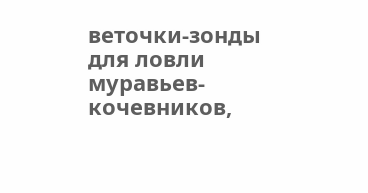веточки-зонды для ловли муравьев-кочевников,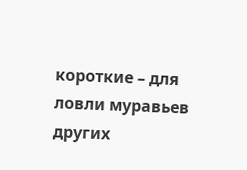короткие – для ловли муравьев других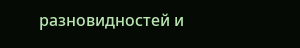разновидностей и